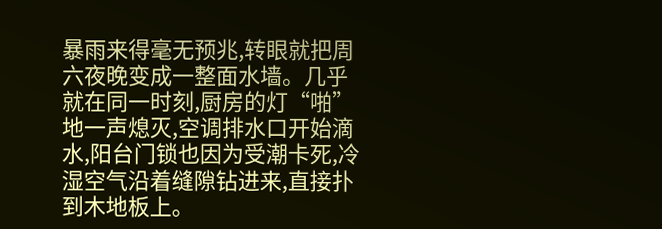暴雨来得毫无预兆,转眼就把周六夜晚变成一整面水墙。几乎就在同一时刻,厨房的灯“啪”地一声熄灭,空调排水口开始滴水,阳台门锁也因为受潮卡死,冷湿空气沿着缝隙钻进来,直接扑到木地板上。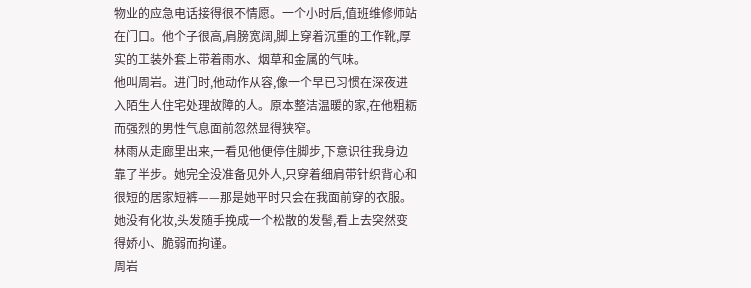物业的应急电话接得很不情愿。一个小时后,值班维修师站在门口。他个子很高,肩膀宽阔,脚上穿着沉重的工作靴,厚实的工装外套上带着雨水、烟草和金属的气味。
他叫周岩。进门时,他动作从容,像一个早已习惯在深夜进入陌生人住宅处理故障的人。原本整洁温暖的家,在他粗粝而强烈的男性气息面前忽然显得狭窄。
林雨从走廊里出来,一看见他便停住脚步,下意识往我身边靠了半步。她完全没准备见外人,只穿着细肩带针织背心和很短的居家短裤——那是她平时只会在我面前穿的衣服。她没有化妆,头发随手挽成一个松散的发髻,看上去突然变得娇小、脆弱而拘谨。
周岩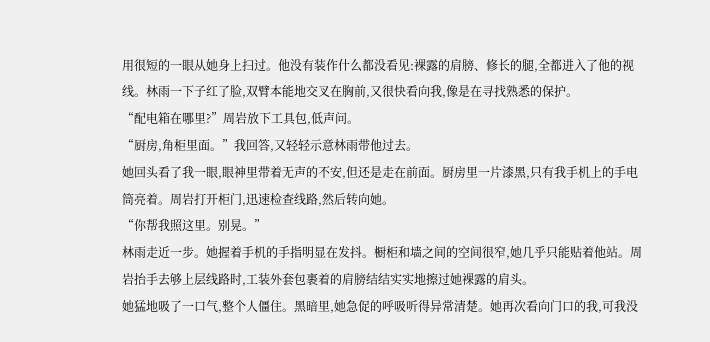用很短的一眼从她身上扫过。他没有装作什么都没看见:裸露的肩膀、修长的腿,全都进入了他的视线。林雨一下子红了脸,双臂本能地交叉在胸前,又很快看向我,像是在寻找熟悉的保护。
“配电箱在哪里?”周岩放下工具包,低声问。
“厨房,角柜里面。”我回答,又轻轻示意林雨带他过去。
她回头看了我一眼,眼神里带着无声的不安,但还是走在前面。厨房里一片漆黑,只有我手机上的手电筒亮着。周岩打开柜门,迅速检查线路,然后转向她。
“你帮我照这里。别晃。”
林雨走近一步。她握着手机的手指明显在发抖。橱柜和墙之间的空间很窄,她几乎只能贴着他站。周岩抬手去够上层线路时,工装外套包裹着的肩膀结结实实地擦过她裸露的肩头。
她猛地吸了一口气,整个人僵住。黑暗里,她急促的呼吸听得异常清楚。她再次看向门口的我,可我没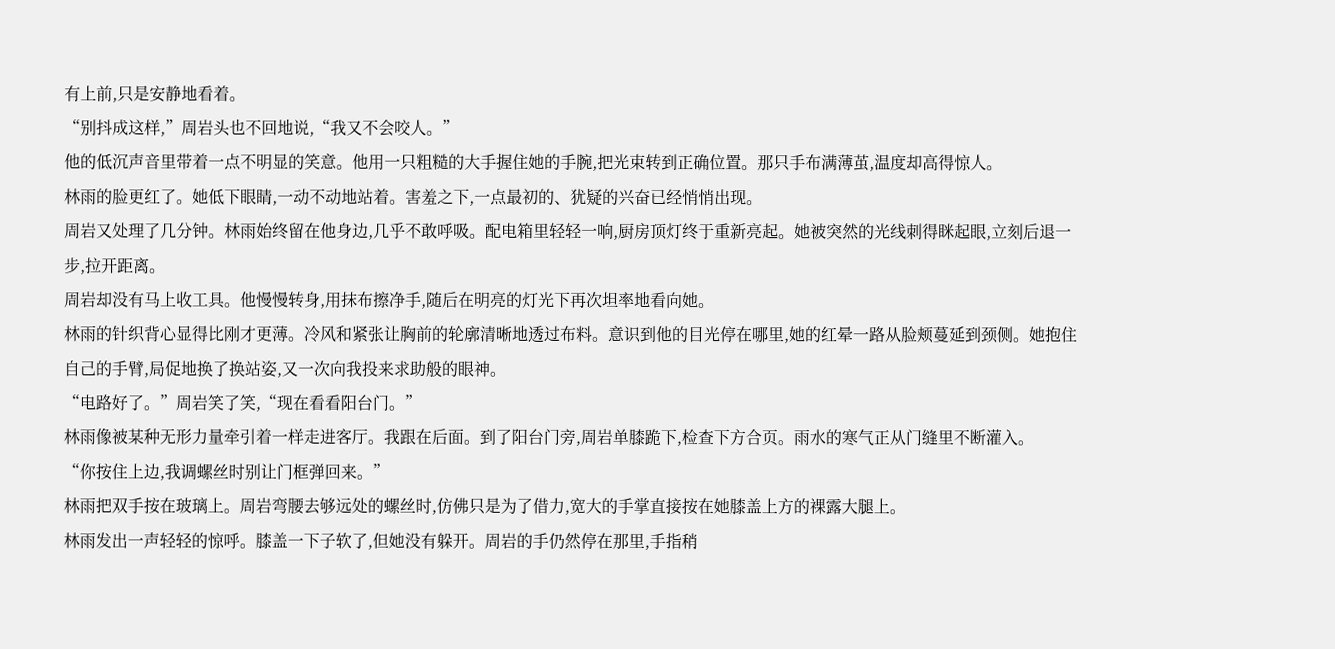有上前,只是安静地看着。
“别抖成这样,”周岩头也不回地说,“我又不会咬人。”
他的低沉声音里带着一点不明显的笑意。他用一只粗糙的大手握住她的手腕,把光束转到正确位置。那只手布满薄茧,温度却高得惊人。
林雨的脸更红了。她低下眼睛,一动不动地站着。害羞之下,一点最初的、犹疑的兴奋已经悄悄出现。
周岩又处理了几分钟。林雨始终留在他身边,几乎不敢呼吸。配电箱里轻轻一响,厨房顶灯终于重新亮起。她被突然的光线刺得眯起眼,立刻后退一步,拉开距离。
周岩却没有马上收工具。他慢慢转身,用抹布擦净手,随后在明亮的灯光下再次坦率地看向她。
林雨的针织背心显得比刚才更薄。冷风和紧张让胸前的轮廓清晰地透过布料。意识到他的目光停在哪里,她的红晕一路从脸颊蔓延到颈侧。她抱住自己的手臂,局促地换了换站姿,又一次向我投来求助般的眼神。
“电路好了。”周岩笑了笑,“现在看看阳台门。”
林雨像被某种无形力量牵引着一样走进客厅。我跟在后面。到了阳台门旁,周岩单膝跪下,检查下方合页。雨水的寒气正从门缝里不断灌入。
“你按住上边,我调螺丝时别让门框弹回来。”
林雨把双手按在玻璃上。周岩弯腰去够远处的螺丝时,仿佛只是为了借力,宽大的手掌直接按在她膝盖上方的裸露大腿上。
林雨发出一声轻轻的惊呼。膝盖一下子软了,但她没有躲开。周岩的手仍然停在那里,手指稍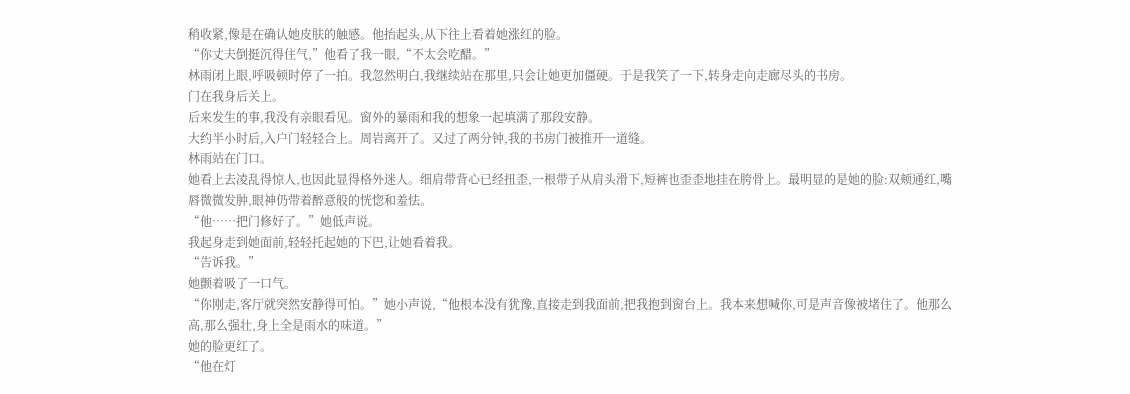稍收紧,像是在确认她皮肤的触感。他抬起头,从下往上看着她涨红的脸。
“你丈夫倒挺沉得住气,”他看了我一眼,“不太会吃醋。”
林雨闭上眼,呼吸顿时停了一拍。我忽然明白,我继续站在那里,只会让她更加僵硬。于是我笑了一下,转身走向走廊尽头的书房。
门在我身后关上。
后来发生的事,我没有亲眼看见。窗外的暴雨和我的想象一起填满了那段安静。
大约半小时后,入户门轻轻合上。周岩离开了。又过了两分钟,我的书房门被推开一道缝。
林雨站在门口。
她看上去凌乱得惊人,也因此显得格外迷人。细肩带背心已经扭歪,一根带子从肩头滑下,短裤也歪歪地挂在胯骨上。最明显的是她的脸:双颊通红,嘴唇微微发肿,眼神仍带着醉意般的恍惚和羞怯。
“他……把门修好了。”她低声说。
我起身走到她面前,轻轻托起她的下巴,让她看着我。
“告诉我。”
她颤着吸了一口气。
“你刚走,客厅就突然安静得可怕。”她小声说,“他根本没有犹豫,直接走到我面前,把我抱到窗台上。我本来想喊你,可是声音像被堵住了。他那么高,那么强壮,身上全是雨水的味道。”
她的脸更红了。
“他在灯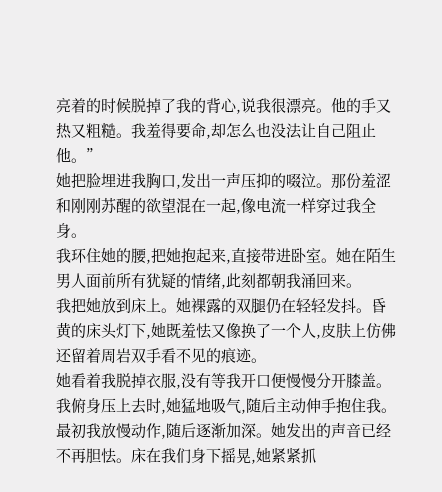亮着的时候脱掉了我的背心,说我很漂亮。他的手又热又粗糙。我羞得要命,却怎么也没法让自己阻止他。”
她把脸埋进我胸口,发出一声压抑的啜泣。那份羞涩和刚刚苏醒的欲望混在一起,像电流一样穿过我全身。
我环住她的腰,把她抱起来,直接带进卧室。她在陌生男人面前所有犹疑的情绪,此刻都朝我涌回来。
我把她放到床上。她裸露的双腿仍在轻轻发抖。昏黄的床头灯下,她既羞怯又像换了一个人,皮肤上仿佛还留着周岩双手看不见的痕迹。
她看着我脱掉衣服,没有等我开口便慢慢分开膝盖。我俯身压上去时,她猛地吸气,随后主动伸手抱住我。
最初我放慢动作,随后逐渐加深。她发出的声音已经不再胆怯。床在我们身下摇晃,她紧紧抓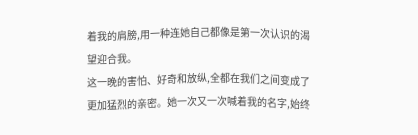着我的肩膀,用一种连她自己都像是第一次认识的渴望迎合我。
这一晚的害怕、好奇和放纵,全都在我们之间变成了更加猛烈的亲密。她一次又一次喊着我的名字,始终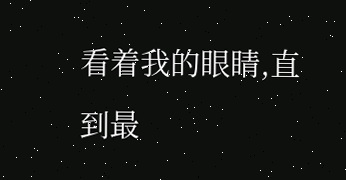看着我的眼睛,直到最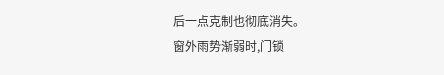后一点克制也彻底消失。
窗外雨势渐弱时,门锁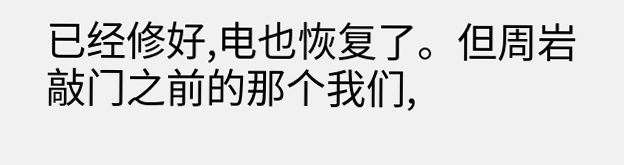已经修好,电也恢复了。但周岩敲门之前的那个我们,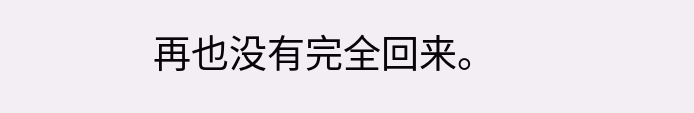再也没有完全回来。